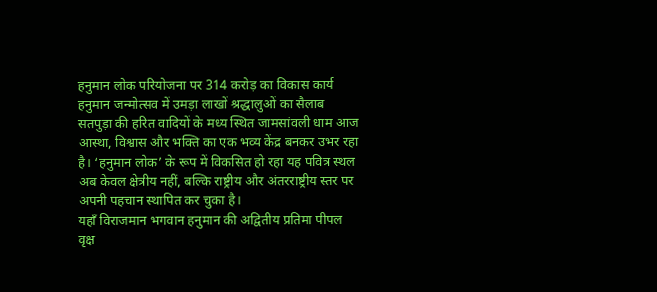हनुमान लोक परियोजना पर 314 करोड़ का विकास कार्य
हनुमान जन्मोत्सव में उमड़ा लाखों श्रद्धालुओं का सैलाब
सतपुड़ा की हरित वादियों के मध्य स्थित जामसांवली धाम आज आस्था, विश्वास और भक्ति का एक भव्य केंद्र बनकर उभर रहा है। ‘हनुमान लोक’ के रूप में विकसित हो रहा यह पवित्र स्थल अब केवल क्षेत्रीय नहीं, बल्कि राष्ट्रीय और अंतरराष्ट्रीय स्तर पर अपनी पहचान स्थापित कर चुका है।
यहाँ विराजमान भगवान हनुमान की अद्वितीय प्रतिमा पीपल वृक्ष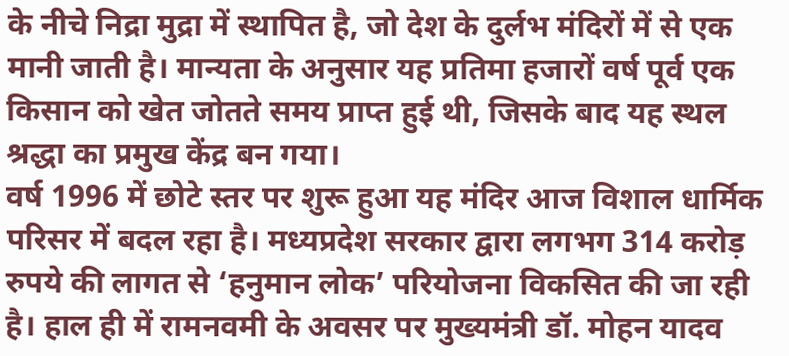के नीचे निद्रा मुद्रा में स्थापित है, जो देश के दुर्लभ मंदिरों में से एक मानी जाती है। मान्यता के अनुसार यह प्रतिमा हजारों वर्ष पूर्व एक किसान को खेत जोतते समय प्राप्त हुई थी, जिसके बाद यह स्थल श्रद्धा का प्रमुख केंद्र बन गया।
वर्ष 1996 में छोटे स्तर पर शुरू हुआ यह मंदिर आज विशाल धार्मिक परिसर में बदल रहा है। मध्यप्रदेश सरकार द्वारा लगभग 314 करोड़ रुपये की लागत से ‘हनुमान लोक’ परियोजना विकसित की जा रही है। हाल ही में रामनवमी के अवसर पर मुख्यमंत्री डॉ. मोहन यादव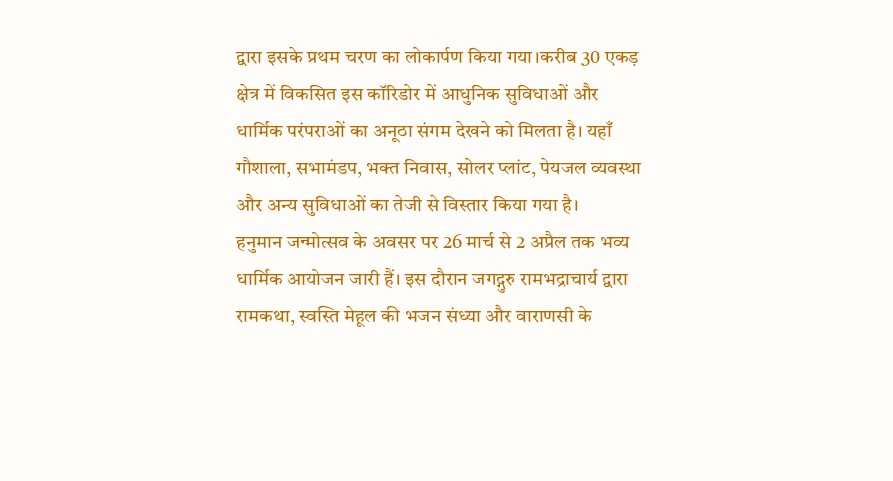द्वारा इसके प्रथम चरण का लोकार्पण किया गया।करीब 30 एकड़ क्षेत्र में विकसित इस कॉरिडोर में आधुनिक सुविधाओं और धार्मिक परंपराओं का अनूठा संगम देखने को मिलता है। यहाँ गौशाला, सभामंडप, भक्त निवास, सोलर प्लांट, पेयजल व्यवस्था और अन्य सुविधाओं का तेजी से विस्तार किया गया है।
हनुमान जन्मोत्सव के अवसर पर 26 मार्च से 2 अप्रैल तक भव्य धार्मिक आयोजन जारी हैं। इस दौरान जगद्गुरु रामभद्राचार्य द्वारा रामकथा, स्वस्ति मेहूल की भजन संध्या और वाराणसी के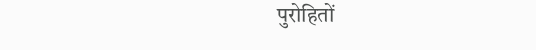पुरोहितों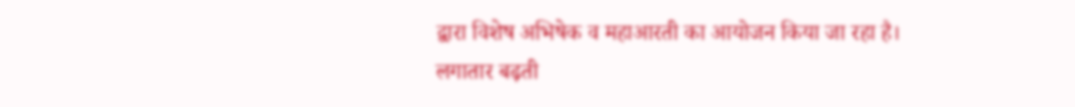द्वारा विशेष अभिषेक व महाआरती का आयोजन किया जा रहा है।
लगातार बढ़ती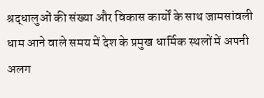श्रद्धालुओं की संख्या और विकास कार्यों के साथ जामसांवली धाम आने वाले समय में देश के प्रमुख धार्मिक स्थलों में अपनी अलग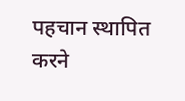पहचान स्थापित करने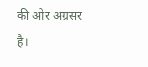की ओर अग्रसर है।